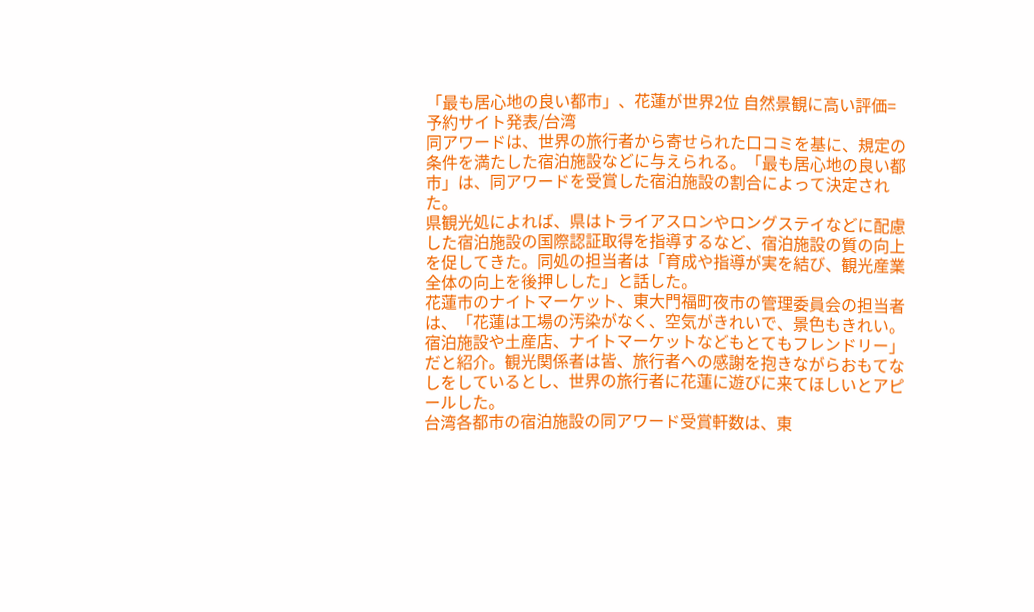「最も居心地の良い都市」、花蓮が世界2位 自然景観に高い評価=予約サイト発表/台湾
同アワードは、世界の旅行者から寄せられた口コミを基に、規定の条件を満たした宿泊施設などに与えられる。「最も居心地の良い都市」は、同アワードを受賞した宿泊施設の割合によって決定された。
県観光処によれば、県はトライアスロンやロングステイなどに配慮した宿泊施設の国際認証取得を指導するなど、宿泊施設の質の向上を促してきた。同処の担当者は「育成や指導が実を結び、観光産業全体の向上を後押しした」と話した。
花蓮市のナイトマーケット、東大門福町夜市の管理委員会の担当者は、「花蓮は工場の汚染がなく、空気がきれいで、景色もきれい。宿泊施設や土産店、ナイトマーケットなどもとてもフレンドリー」だと紹介。観光関係者は皆、旅行者への感謝を抱きながらおもてなしをしているとし、世界の旅行者に花蓮に遊びに来てほしいとアピールした。
台湾各都市の宿泊施設の同アワード受賞軒数は、東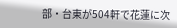部・台東が504軒で花蓮に次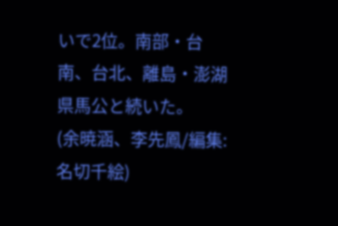いで2位。南部・台南、台北、離島・澎湖県馬公と続いた。
(余暁涵、李先鳳/編集:名切千絵)